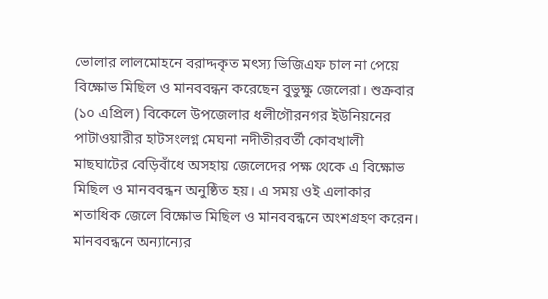ভোলার লালমোহনে বরাদ্দকৃত মৎস্য ভিজিএফ চাল না পেয়ে বিক্ষোভ মিছিল ও মানববন্ধন করেছেন বুভুক্ষু জেলেরা। শুক্রবার (১০ এপ্রিল) বিকেলে উপজেলার ধলীগৌরনগর ইউনিয়নের পাটাওয়ারীর হাটসংলগ্ন মেঘনা নদীতীরবর্তী কোবখালী মাছঘাটের বেড়িবাঁধে অসহায় জেলেদের পক্ষ থেকে এ বিক্ষোভ মিছিল ও মানববন্ধন অনুষ্ঠিত হয়। এ সময় ওই এলাকার শতাধিক জেলে বিক্ষোভ মিছিল ও মানববন্ধনে অংশগ্রহণ করেন।
মানববন্ধনে অন্যান্যের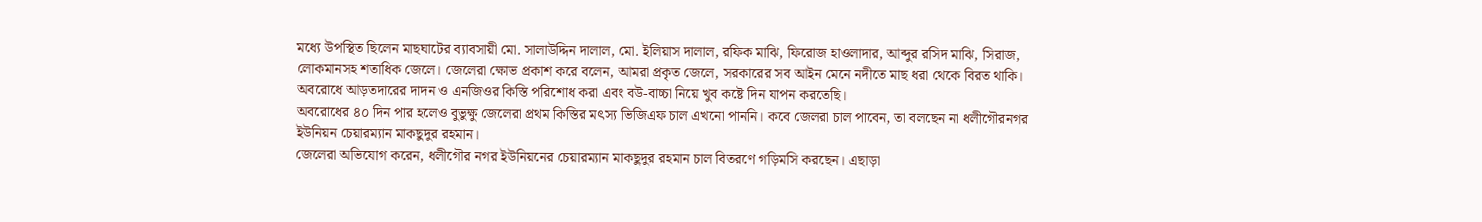মধ্যে উপস্থিত ছিলেন মাছঘাটের ব্যাবসায়ী মো. সালাউদ্দিন দালাল, মো. ইলিয়াস দালাল, রফিক মাঝি, ফিরোজ হাওলাদার, আব্দুর রসিদ মাঝি, সিরাজ, লোকমানসহ শতাধিক জেলে। জেলেরা ক্ষোভ প্রকাশ করে বলেন, আমরা প্রকৃত জেলে, সরকারের সব আইন মেনে নদীতে মাছ ধরা থেকে বিরত থাকি। অবরোধে আড়তদারের দাদন ও এনজিওর কিস্তি পরিশোধ করা এবং বউ-বাচ্চা নিয়ে খুব কষ্টে দিন যাপন করতেছি।
অবরোধের ৪০ দিন পার হলেও বুভুক্ষু জেলেরা প্রথম কিস্তির মৎস্য ভিজিএফ চাল এখনো পাননি। কবে জেলরা চাল পাবেন, তা বলছেন না ধলীগৌরনগর ইউনিয়ন চেয়ারম্যান মাকছুদুর রহমান।
জেলেরা অভিযোগ করেন, ধলীগৌর নগর ইউনিয়নের চেয়ারম্যান মাকছুদুর রহমান চাল বিতরণে গড়িমসি করছেন। এছাড়া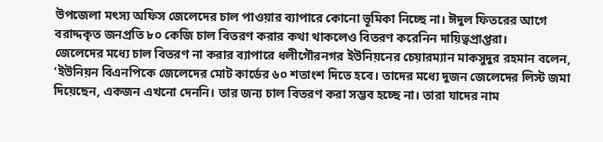উপজেলা মৎস্য অফিস জেলেদের চাল পাওয়ার ব্যাপারে কোনো ভূমিকা নিচ্ছে না। ঈদুল ফিতরের আগে বরাদ্দকৃত জনপ্রতি ৮০ কেজি চাল বিতরণ করার কথা থাকলেও বিতরণ করেনিন দায়িত্বপ্রাপ্তরা।
জেলেদের মধ্যে চাল বিতরণ না করার ব্যাপারে ধলীগৌরনগর ইউনিয়নের চেয়ারম্যান মাকসুদুর রহমান বলেন, ‘ইউনিয়ন বিএনপিকে জেলেদের মোট কার্ডের ৬০ শতাংশ দিতে হবে। তাদের মধ্যে দুজন জেলেদের লিস্ট জমা দিয়েছেন, একজন এখনো দেননি। তার জন্য চাল বিতরণ করা সম্ভব হচ্ছে না। তারা যাদের নাম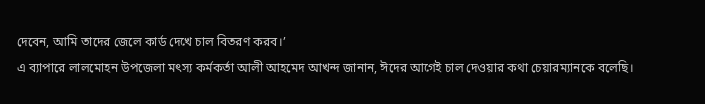দেবেন, আমি তাদের জেলে কার্ড দেখে চাল বিতরণ করব।’
এ ব্যাপারে লালমোহন উপজেলা মৎস্য কর্মকর্তা আলী আহমেদ আখন্দ জানান, ঈদের আগেই চাল দেওয়ার কথা চেয়ারম্যানকে বলেছি।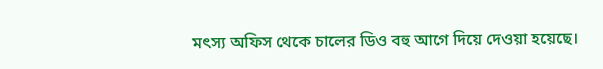মৎস্য অফিস থেকে চালের ডিও বহু আগে দিয়ে দেওয়া হয়েছে।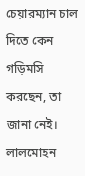চেয়ারম্যান চাল দিতে কেন গড়িমসি করছেন, তা জানা নেই।
লালমোহন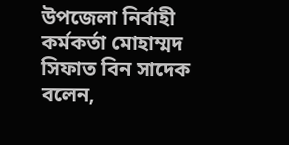উপজেলা নির্বাহী কর্মকর্তা মোহাম্মদ সিফাত বিন সাদেক বলেন,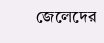জেলেদের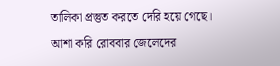তালিকা প্রস্তুত করতে দেরি হয়ে গেছে। আশা করি রোববার জেলেদের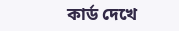কার্ড দেখে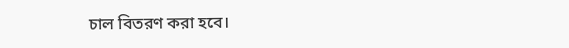চাল বিতরণ করা হবে।